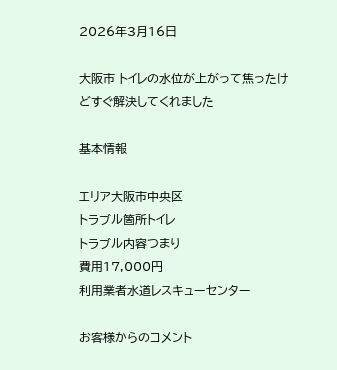2026年3月16日

大阪市 トイレの水位が上がって焦ったけどすぐ解決してくれました

基本情報

エリア大阪市中央区
トラブル箇所トイレ
トラブル内容つまり
費用17,000円
利用業者水道レスキューセンター

お客様からのコメント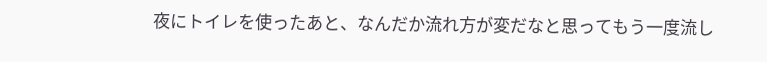夜にトイレを使ったあと、なんだか流れ方が変だなと思ってもう一度流し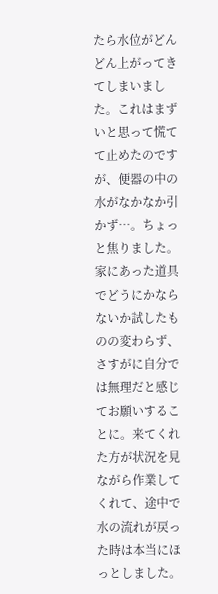たら水位がどんどん上がってきてしまいました。これはまずいと思って慌てて止めたのですが、便器の中の水がなかなか引かず…。ちょっと焦りました。
家にあった道具でどうにかならないか試したものの変わらず、さすがに自分では無理だと感じてお願いすることに。来てくれた方が状況を見ながら作業してくれて、途中で水の流れが戻った時は本当にほっとしました。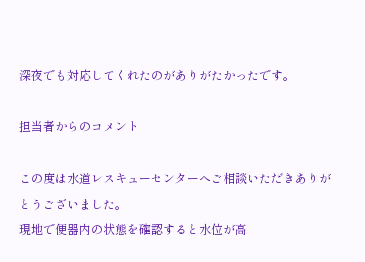深夜でも対応してくれたのがありがたかったです。

担当者からのコメント

この度は水道レスキューセンターへご相談いただきありがとうございました。
現地で便器内の状態を確認すると水位が高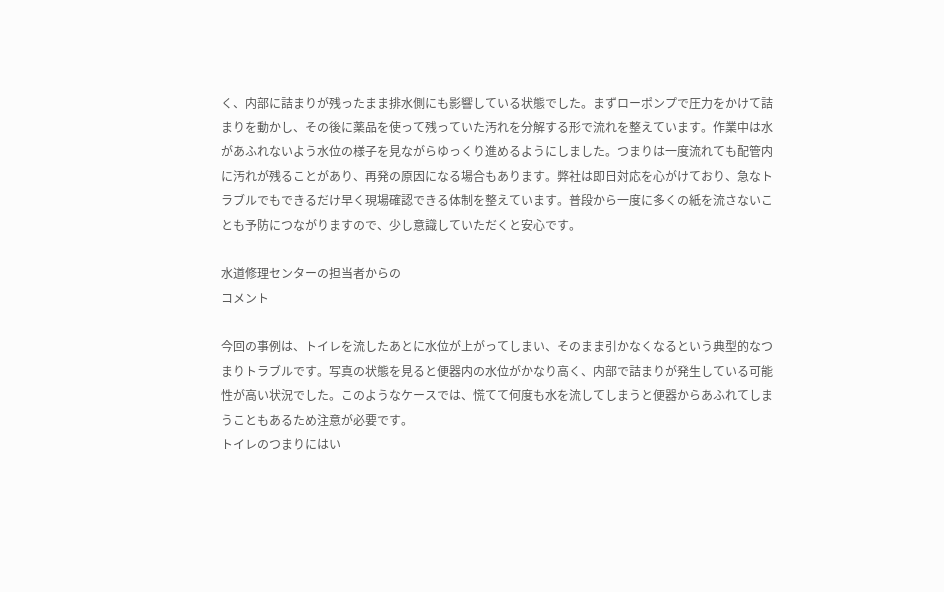く、内部に詰まりが残ったまま排水側にも影響している状態でした。まずローポンプで圧力をかけて詰まりを動かし、その後に薬品を使って残っていた汚れを分解する形で流れを整えています。作業中は水があふれないよう水位の様子を見ながらゆっくり進めるようにしました。つまりは一度流れても配管内に汚れが残ることがあり、再発の原因になる場合もあります。弊社は即日対応を心がけており、急なトラブルでもできるだけ早く現場確認できる体制を整えています。普段から一度に多くの紙を流さないことも予防につながりますので、少し意識していただくと安心です。

水道修理センターの担当者からの
コメント

今回の事例は、トイレを流したあとに水位が上がってしまい、そのまま引かなくなるという典型的なつまりトラブルです。写真の状態を見ると便器内の水位がかなり高く、内部で詰まりが発生している可能性が高い状況でした。このようなケースでは、慌てて何度も水を流してしまうと便器からあふれてしまうこともあるため注意が必要です。
トイレのつまりにはい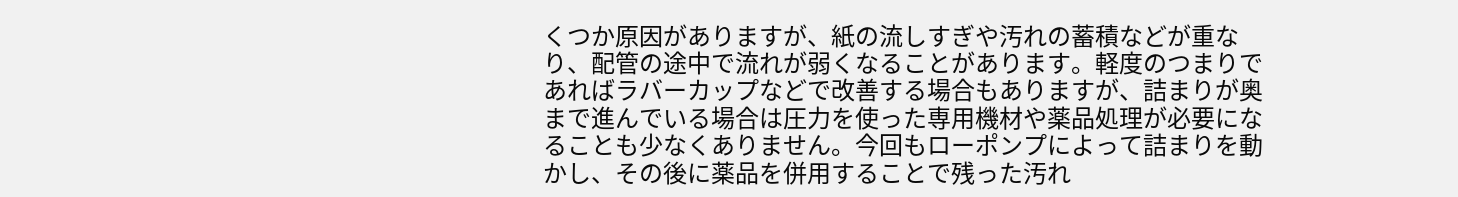くつか原因がありますが、紙の流しすぎや汚れの蓄積などが重なり、配管の途中で流れが弱くなることがあります。軽度のつまりであればラバーカップなどで改善する場合もありますが、詰まりが奥まで進んでいる場合は圧力を使った専用機材や薬品処理が必要になることも少なくありません。今回もローポンプによって詰まりを動かし、その後に薬品を併用することで残った汚れ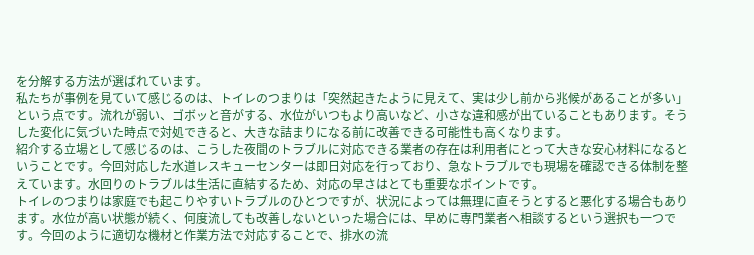を分解する方法が選ばれています。
私たちが事例を見ていて感じるのは、トイレのつまりは「突然起きたように見えて、実は少し前から兆候があることが多い」という点です。流れが弱い、ゴボッと音がする、水位がいつもより高いなど、小さな違和感が出ていることもあります。そうした変化に気づいた時点で対処できると、大きな詰まりになる前に改善できる可能性も高くなります。
紹介する立場として感じるのは、こうした夜間のトラブルに対応できる業者の存在は利用者にとって大きな安心材料になるということです。今回対応した水道レスキューセンターは即日対応を行っており、急なトラブルでも現場を確認できる体制を整えています。水回りのトラブルは生活に直結するため、対応の早さはとても重要なポイントです。
トイレのつまりは家庭でも起こりやすいトラブルのひとつですが、状況によっては無理に直そうとすると悪化する場合もあります。水位が高い状態が続く、何度流しても改善しないといった場合には、早めに専門業者へ相談するという選択も一つです。今回のように適切な機材と作業方法で対応することで、排水の流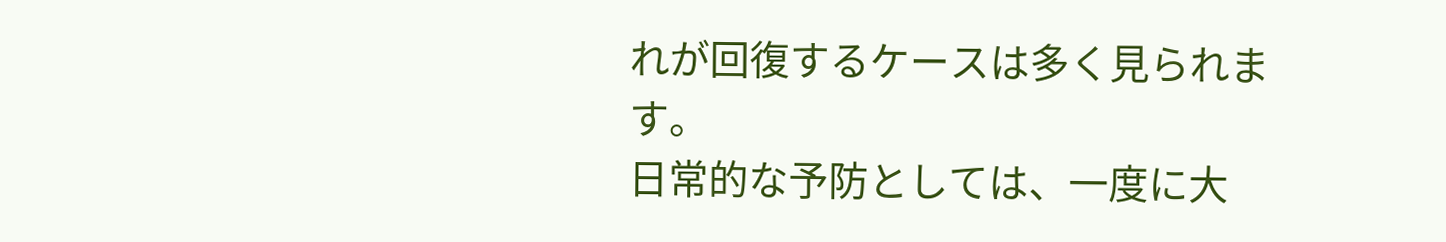れが回復するケースは多く見られます。
日常的な予防としては、一度に大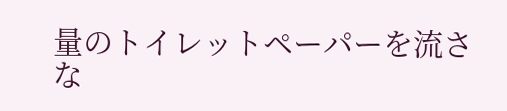量のトイレットペーパーを流さな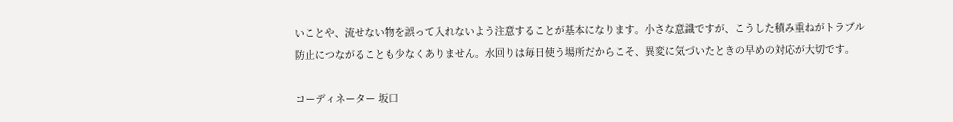いことや、流せない物を誤って入れないよう注意することが基本になります。小さな意識ですが、こうした積み重ねがトラブル防止につながることも少なくありません。水回りは毎日使う場所だからこそ、異変に気づいたときの早めの対応が大切です。

コーディネーター 坂口